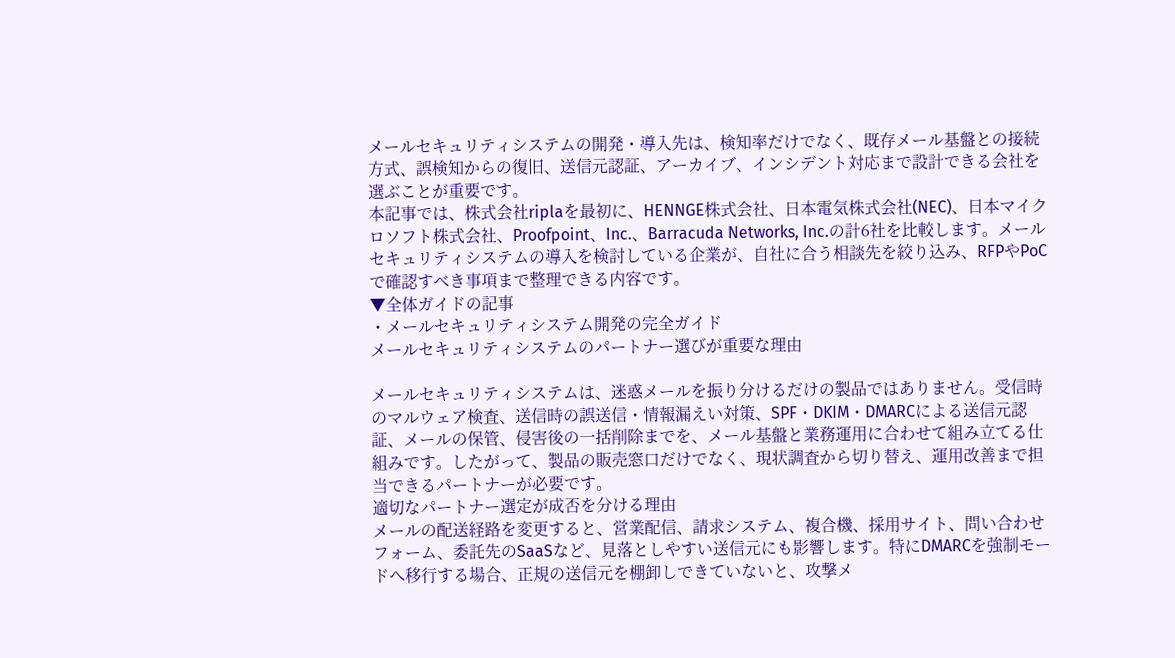メールセキュリティシステムの開発・導入先は、検知率だけでなく、既存メール基盤との接続方式、誤検知からの復旧、送信元認証、アーカイブ、インシデント対応まで設計できる会社を選ぶことが重要です。
本記事では、株式会社riplaを最初に、HENNGE株式会社、日本電気株式会社(NEC)、日本マイクロソフト株式会社、Proofpoint、Inc.、Barracuda Networks, Inc.の計6社を比較します。メールセキュリティシステムの導入を検討している企業が、自社に合う相談先を絞り込み、RFPやPoCで確認すべき事項まで整理できる内容です。
▼全体ガイドの記事
・メールセキュリティシステム開発の完全ガイド
メールセキュリティシステムのパートナー選びが重要な理由

メールセキュリティシステムは、迷惑メールを振り分けるだけの製品ではありません。受信時のマルウェア検査、送信時の誤送信・情報漏えい対策、SPF・DKIM・DMARCによる送信元認証、メールの保管、侵害後の一括削除までを、メール基盤と業務運用に合わせて組み立てる仕組みです。したがって、製品の販売窓口だけでなく、現状調査から切り替え、運用改善まで担当できるパートナーが必要です。
適切なパートナー選定が成否を分ける理由
メールの配送経路を変更すると、営業配信、請求システム、複合機、採用サイト、問い合わせフォーム、委託先のSaaSなど、見落としやすい送信元にも影響します。特にDMARCを強制モードへ移行する場合、正規の送信元を棚卸しできていないと、攻撃メ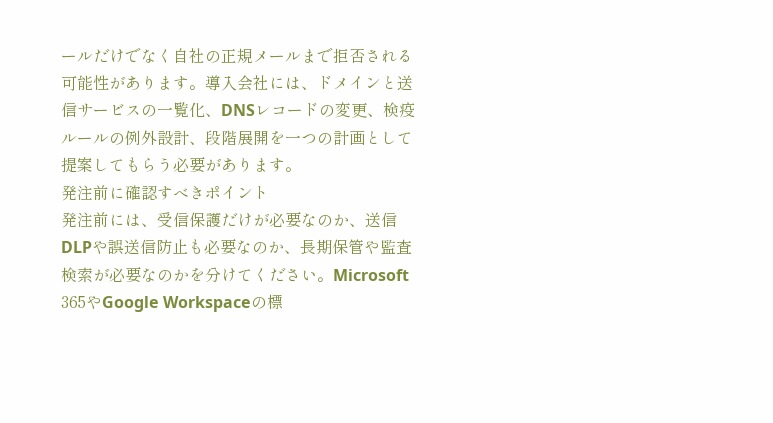ールだけでなく自社の正規メールまで拒否される可能性があります。導入会社には、ドメインと送信サービスの一覧化、DNSレコードの変更、検疫ルールの例外設計、段階展開を一つの計画として提案してもらう必要があります。
発注前に確認すべきポイント
発注前には、受信保護だけが必要なのか、送信DLPや誤送信防止も必要なのか、長期保管や監査検索が必要なのかを分けてください。Microsoft 365やGoogle Workspaceの標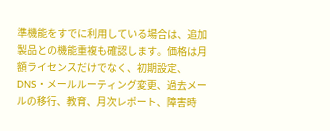準機能をすでに利用している場合は、追加製品との機能重複も確認します。価格は月額ライセンスだけでなく、初期設定、DNS・メールルーティング変更、過去メールの移行、教育、月次レポート、障害時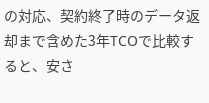の対応、契約終了時のデータ返却まで含めた3年TCOで比較すると、安さ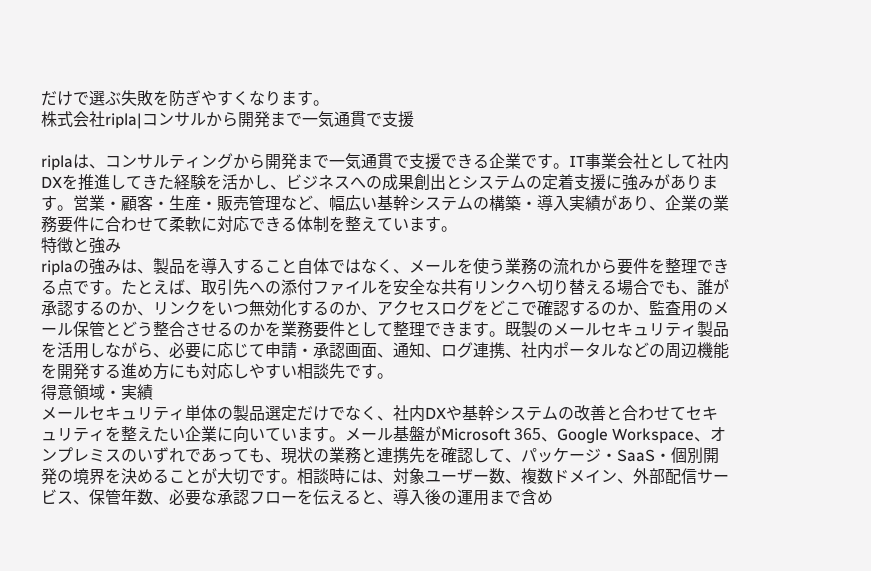だけで選ぶ失敗を防ぎやすくなります。
株式会社ripla|コンサルから開発まで一気通貫で支援

riplaは、コンサルティングから開発まで一気通貫で支援できる企業です。IT事業会社として社内DXを推進してきた経験を活かし、ビジネスへの成果創出とシステムの定着支援に強みがあります。営業・顧客・生産・販売管理など、幅広い基幹システムの構築・導入実績があり、企業の業務要件に合わせて柔軟に対応できる体制を整えています。
特徴と強み
riplaの強みは、製品を導入すること自体ではなく、メールを使う業務の流れから要件を整理できる点です。たとえば、取引先への添付ファイルを安全な共有リンクへ切り替える場合でも、誰が承認するのか、リンクをいつ無効化するのか、アクセスログをどこで確認するのか、監査用のメール保管とどう整合させるのかを業務要件として整理できます。既製のメールセキュリティ製品を活用しながら、必要に応じて申請・承認画面、通知、ログ連携、社内ポータルなどの周辺機能を開発する進め方にも対応しやすい相談先です。
得意領域・実績
メールセキュリティ単体の製品選定だけでなく、社内DXや基幹システムの改善と合わせてセキュリティを整えたい企業に向いています。メール基盤がMicrosoft 365、Google Workspace、オンプレミスのいずれであっても、現状の業務と連携先を確認して、パッケージ・SaaS・個別開発の境界を決めることが大切です。相談時には、対象ユーザー数、複数ドメイン、外部配信サービス、保管年数、必要な承認フローを伝えると、導入後の運用まで含め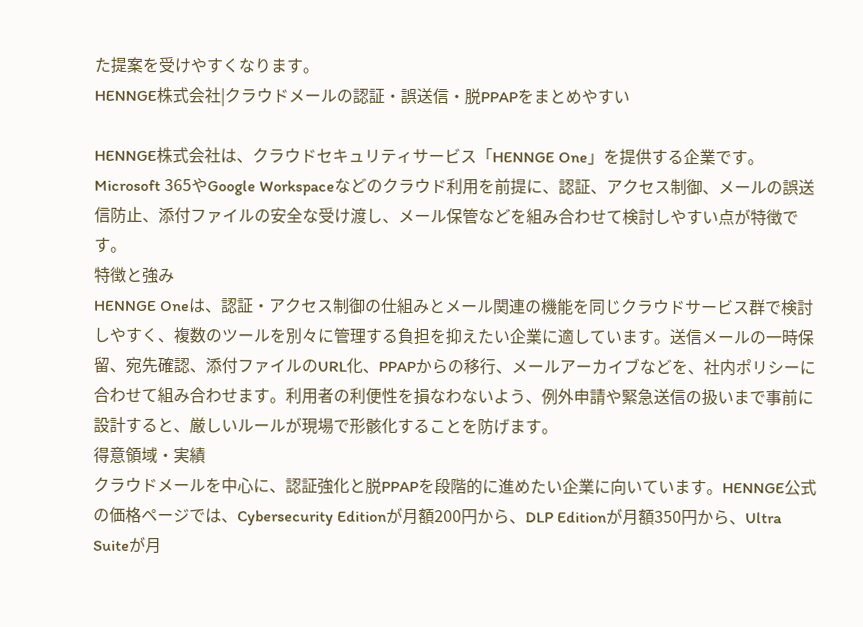た提案を受けやすくなります。
HENNGE株式会社|クラウドメールの認証・誤送信・脱PPAPをまとめやすい

HENNGE株式会社は、クラウドセキュリティサービス「HENNGE One」を提供する企業です。Microsoft 365やGoogle Workspaceなどのクラウド利用を前提に、認証、アクセス制御、メールの誤送信防止、添付ファイルの安全な受け渡し、メール保管などを組み合わせて検討しやすい点が特徴です。
特徴と強み
HENNGE Oneは、認証・アクセス制御の仕組みとメール関連の機能を同じクラウドサービス群で検討しやすく、複数のツールを別々に管理する負担を抑えたい企業に適しています。送信メールの一時保留、宛先確認、添付ファイルのURL化、PPAPからの移行、メールアーカイブなどを、社内ポリシーに合わせて組み合わせます。利用者の利便性を損なわないよう、例外申請や緊急送信の扱いまで事前に設計すると、厳しいルールが現場で形骸化することを防げます。
得意領域・実績
クラウドメールを中心に、認証強化と脱PPAPを段階的に進めたい企業に向いています。HENNGE公式の価格ページでは、Cybersecurity Editionが月額200円から、DLP Editionが月額350円から、Ultra Suiteが月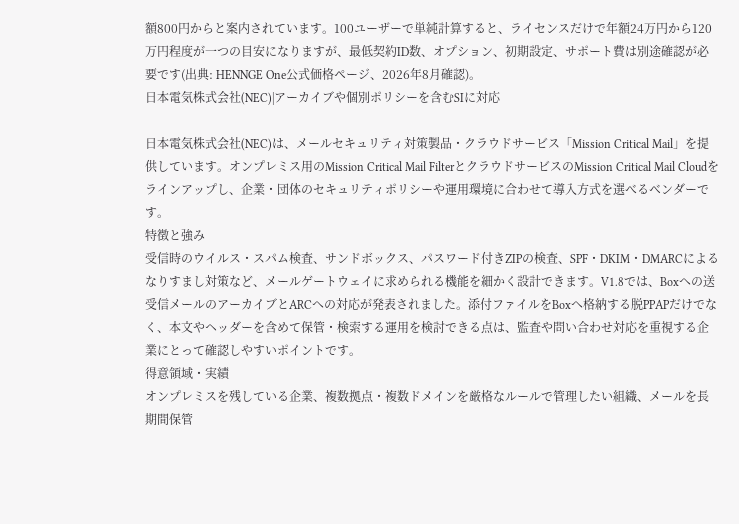額800円からと案内されています。100ユーザーで単純計算すると、ライセンスだけで年額24万円から120万円程度が一つの目安になりますが、最低契約ID数、オプション、初期設定、サポート費は別途確認が必要です(出典: HENNGE One公式価格ページ、2026年8月確認)。
日本電気株式会社(NEC)|アーカイブや個別ポリシーを含むSIに対応

日本電気株式会社(NEC)は、メールセキュリティ対策製品・クラウドサービス「Mission Critical Mail」を提供しています。オンプレミス用のMission Critical Mail FilterとクラウドサービスのMission Critical Mail Cloudをラインアップし、企業・団体のセキュリティポリシーや運用環境に合わせて導入方式を選べるベンダーです。
特徴と強み
受信時のウイルス・スパム検査、サンドボックス、パスワード付きZIPの検査、SPF・DKIM・DMARCによるなりすまし対策など、メールゲートウェイに求められる機能を細かく設計できます。V1.8では、Boxへの送受信メールのアーカイブとARCへの対応が発表されました。添付ファイルをBoxへ格納する脱PPAPだけでなく、本文やヘッダーを含めて保管・検索する運用を検討できる点は、監査や問い合わせ対応を重視する企業にとって確認しやすいポイントです。
得意領域・実績
オンプレミスを残している企業、複数拠点・複数ドメインを厳格なルールで管理したい組織、メールを長期間保管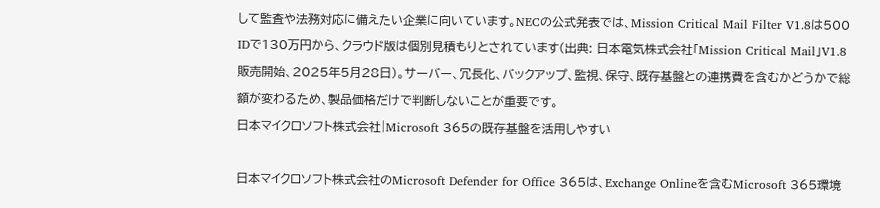して監査や法務対応に備えたい企業に向いています。NECの公式発表では、Mission Critical Mail Filter V1.8は500 IDで130万円から、クラウド版は個別見積もりとされています(出典: 日本電気株式会社「Mission Critical Mail」V1.8販売開始、2025年5月28日)。サーバー、冗長化、バックアップ、監視、保守、既存基盤との連携費を含むかどうかで総額が変わるため、製品価格だけで判断しないことが重要です。
日本マイクロソフト株式会社|Microsoft 365の既存基盤を活用しやすい

日本マイクロソフト株式会社のMicrosoft Defender for Office 365は、Exchange Onlineを含むMicrosoft 365環境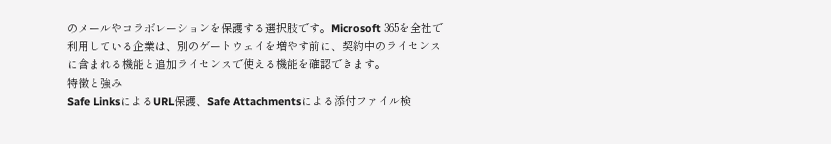のメールやコラボレーションを保護する選択肢です。Microsoft 365を全社で利用している企業は、別のゲートウェイを増やす前に、契約中のライセンスに含まれる機能と追加ライセンスで使える機能を確認できます。
特徴と強み
Safe LinksによるURL保護、Safe Attachmentsによる添付ファイル検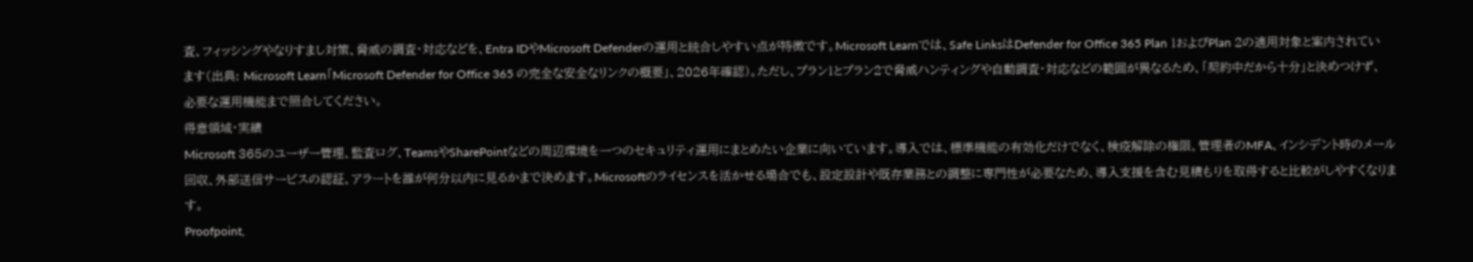査、フィッシングやなりすまし対策、脅威の調査・対応などを、Entra IDやMicrosoft Defenderの運用と統合しやすい点が特徴です。Microsoft Learnでは、Safe LinksはDefender for Office 365 Plan 1およびPlan 2の適用対象と案内されています(出典: Microsoft Learn「Microsoft Defender for Office 365 の完全な安全なリンクの概要」、2026年確認)。ただし、プラン1とプラン2で脅威ハンティングや自動調査・対応などの範囲が異なるため、「契約中だから十分」と決めつけず、必要な運用機能まで照合してください。
得意領域・実績
Microsoft 365のユーザー管理、監査ログ、TeamsやSharePointなどの周辺環境を一つのセキュリティ運用にまとめたい企業に向いています。導入では、標準機能の有効化だけでなく、検疫解除の権限、管理者のMFA、インシデント時のメール回収、外部送信サービスの認証、アラートを誰が何分以内に見るかまで決めます。Microsoftのライセンスを活かせる場合でも、設定設計や既存業務との調整に専門性が必要なため、導入支援を含む見積もりを取得すると比較がしやすくなります。
Proofpoint,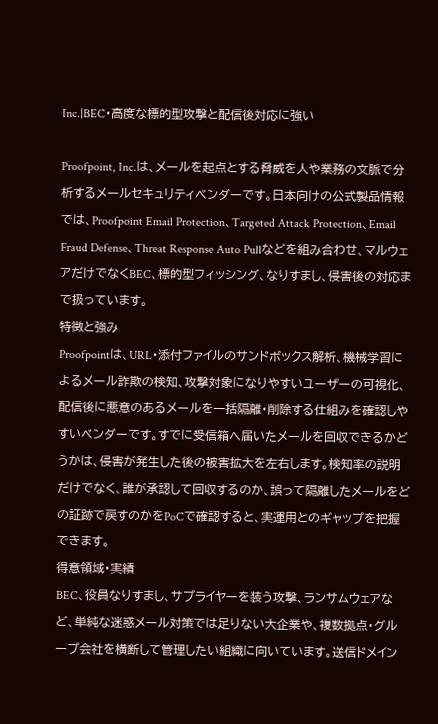Inc.|BEC・高度な標的型攻撃と配信後対応に強い

Proofpoint, Inc.は、メールを起点とする脅威を人や業務の文脈で分析するメールセキュリティベンダーです。日本向けの公式製品情報では、Proofpoint Email Protection、Targeted Attack Protection、Email Fraud Defense、Threat Response Auto Pullなどを組み合わせ、マルウェアだけでなくBEC、標的型フィッシング、なりすまし、侵害後の対応まで扱っています。
特徴と強み
Proofpointは、URL・添付ファイルのサンドボックス解析、機械学習によるメール詐欺の検知、攻撃対象になりやすいユーザーの可視化、配信後に悪意のあるメールを一括隔離・削除する仕組みを確認しやすいベンダーです。すでに受信箱へ届いたメールを回収できるかどうかは、侵害が発生した後の被害拡大を左右します。検知率の説明だけでなく、誰が承認して回収するのか、誤って隔離したメールをどの証跡で戻すのかをPoCで確認すると、実運用とのギャップを把握できます。
得意領域・実績
BEC、役員なりすまし、サプライヤーを装う攻撃、ランサムウェアなど、単純な迷惑メール対策では足りない大企業や、複数拠点・グループ会社を横断して管理したい組織に向いています。送信ドメイン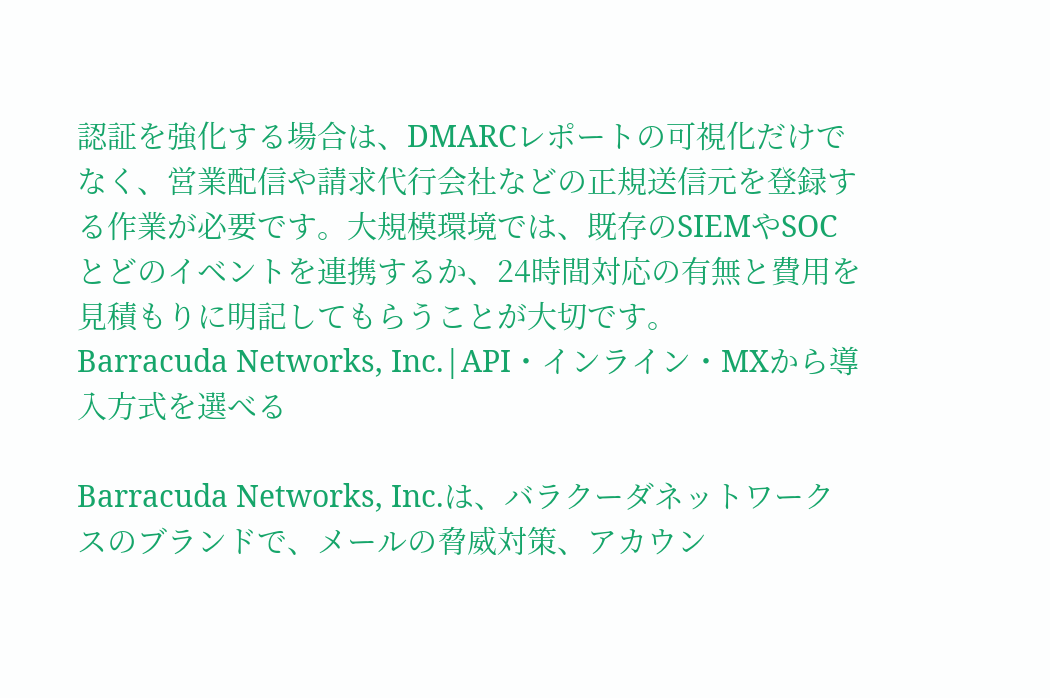認証を強化する場合は、DMARCレポートの可視化だけでなく、営業配信や請求代行会社などの正規送信元を登録する作業が必要です。大規模環境では、既存のSIEMやSOCとどのイベントを連携するか、24時間対応の有無と費用を見積もりに明記してもらうことが大切です。
Barracuda Networks, Inc.|API・インライン・MXから導入方式を選べる

Barracuda Networks, Inc.は、バラクーダネットワークスのブランドで、メールの脅威対策、アカウン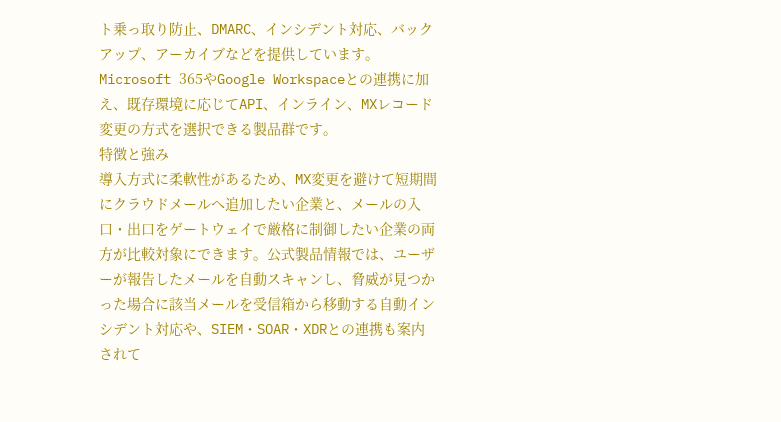ト乗っ取り防止、DMARC、インシデント対応、バックアップ、アーカイブなどを提供しています。Microsoft 365やGoogle Workspaceとの連携に加え、既存環境に応じてAPI、インライン、MXレコード変更の方式を選択できる製品群です。
特徴と強み
導入方式に柔軟性があるため、MX変更を避けて短期間にクラウドメールへ追加したい企業と、メールの入口・出口をゲートウェイで厳格に制御したい企業の両方が比較対象にできます。公式製品情報では、ユーザーが報告したメールを自動スキャンし、脅威が見つかった場合に該当メールを受信箱から移動する自動インシデント対応や、SIEM・SOAR・XDRとの連携も案内されて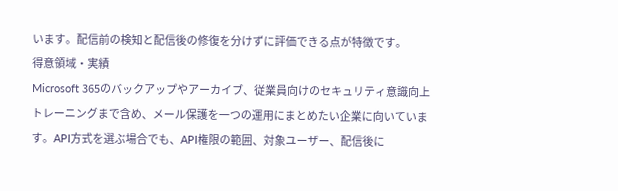います。配信前の検知と配信後の修復を分けずに評価できる点が特徴です。
得意領域・実績
Microsoft 365のバックアップやアーカイブ、従業員向けのセキュリティ意識向上トレーニングまで含め、メール保護を一つの運用にまとめたい企業に向いています。API方式を選ぶ場合でも、API権限の範囲、対象ユーザー、配信後に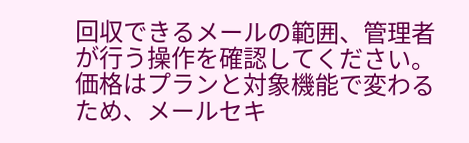回収できるメールの範囲、管理者が行う操作を確認してください。価格はプランと対象機能で変わるため、メールセキ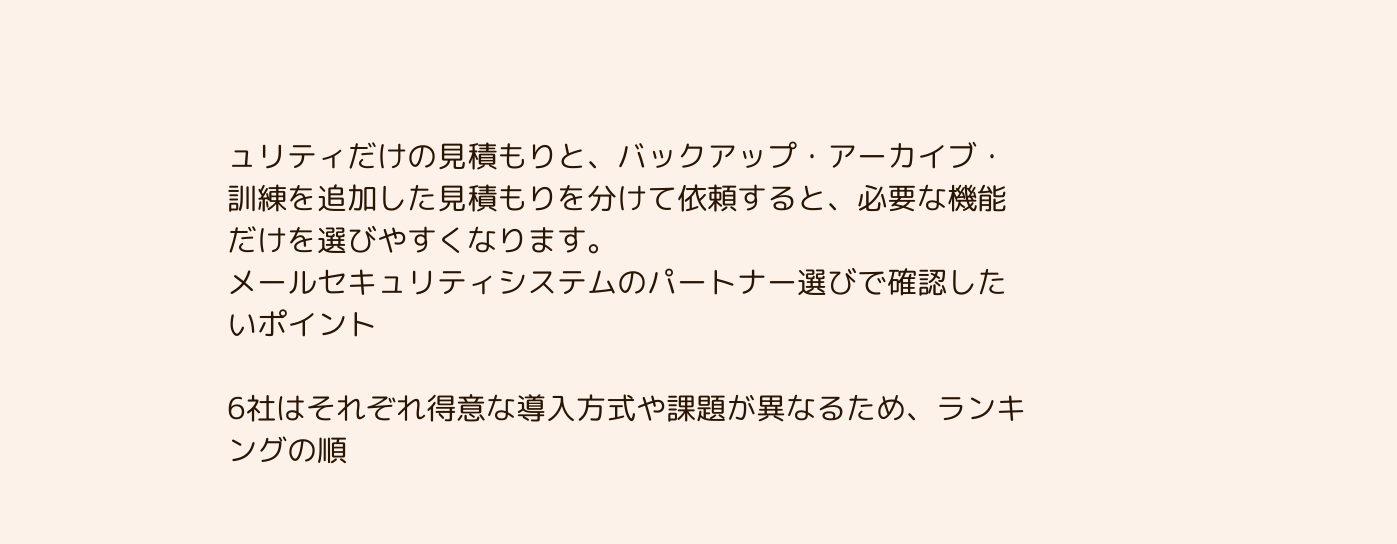ュリティだけの見積もりと、バックアップ・アーカイブ・訓練を追加した見積もりを分けて依頼すると、必要な機能だけを選びやすくなります。
メールセキュリティシステムのパートナー選びで確認したいポイント

6社はそれぞれ得意な導入方式や課題が異なるため、ランキングの順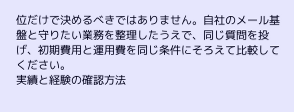位だけで決めるべきではありません。自社のメール基盤と守りたい業務を整理したうえで、同じ質問を投げ、初期費用と運用費を同じ条件にそろえて比較してください。
実績と経験の確認方法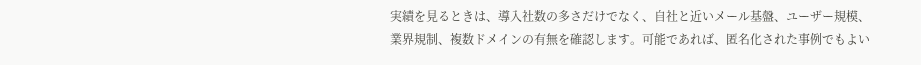実績を見るときは、導入社数の多さだけでなく、自社と近いメール基盤、ユーザー規模、業界規制、複数ドメインの有無を確認します。可能であれば、匿名化された事例でもよい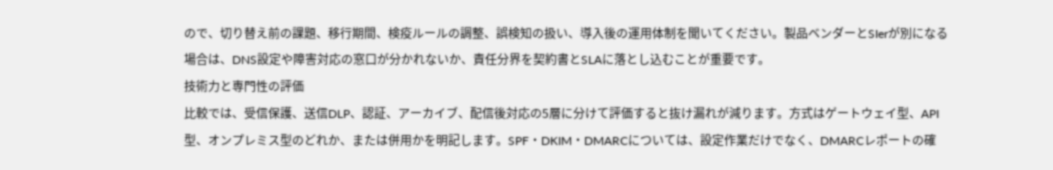ので、切り替え前の課題、移行期間、検疫ルールの調整、誤検知の扱い、導入後の運用体制を聞いてください。製品ベンダーとSIerが別になる場合は、DNS設定や障害対応の窓口が分かれないか、責任分界を契約書とSLAに落とし込むことが重要です。
技術力と専門性の評価
比較では、受信保護、送信DLP、認証、アーカイブ、配信後対応の5層に分けて評価すると抜け漏れが減ります。方式はゲートウェイ型、API型、オンプレミス型のどれか、または併用かを明記します。SPF・DKIM・DMARCについては、設定作業だけでなく、DMARCレポートの確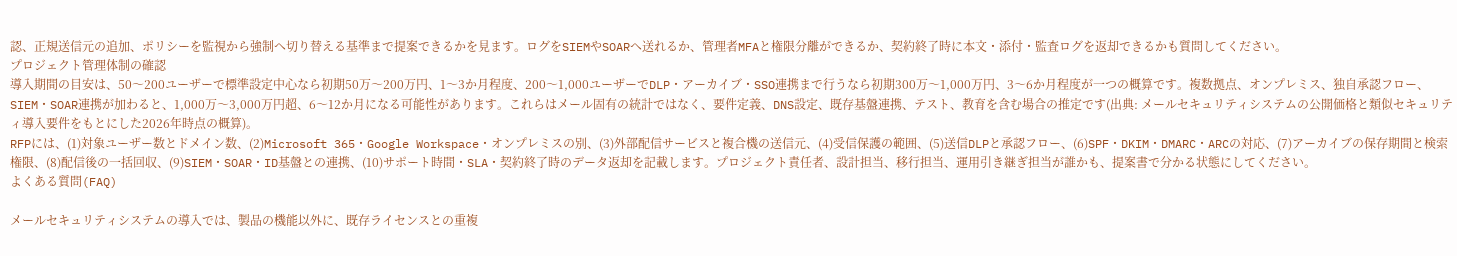認、正規送信元の追加、ポリシーを監視から強制へ切り替える基準まで提案できるかを見ます。ログをSIEMやSOARへ送れるか、管理者MFAと権限分離ができるか、契約終了時に本文・添付・監査ログを返却できるかも質問してください。
プロジェクト管理体制の確認
導入期間の目安は、50〜200ユーザーで標準設定中心なら初期50万〜200万円、1〜3か月程度、200〜1,000ユーザーでDLP・アーカイブ・SSO連携まで行うなら初期300万〜1,000万円、3〜6か月程度が一つの概算です。複数拠点、オンプレミス、独自承認フロー、SIEM・SOAR連携が加わると、1,000万〜3,000万円超、6〜12か月になる可能性があります。これらはメール固有の統計ではなく、要件定義、DNS設定、既存基盤連携、テスト、教育を含む場合の推定です(出典: メールセキュリティシステムの公開価格と類似セキュリティ導入要件をもとにした2026年時点の概算)。
RFPには、(1)対象ユーザー数とドメイン数、(2)Microsoft 365・Google Workspace・オンプレミスの別、(3)外部配信サービスと複合機の送信元、(4)受信保護の範囲、(5)送信DLPと承認フロー、(6)SPF・DKIM・DMARC・ARCの対応、(7)アーカイブの保存期間と検索権限、(8)配信後の一括回収、(9)SIEM・SOAR・ID基盤との連携、(10)サポート時間・SLA・契約終了時のデータ返却を記載します。プロジェクト責任者、設計担当、移行担当、運用引き継ぎ担当が誰かも、提案書で分かる状態にしてください。
よくある質問(FAQ)

メールセキュリティシステムの導入では、製品の機能以外に、既存ライセンスとの重複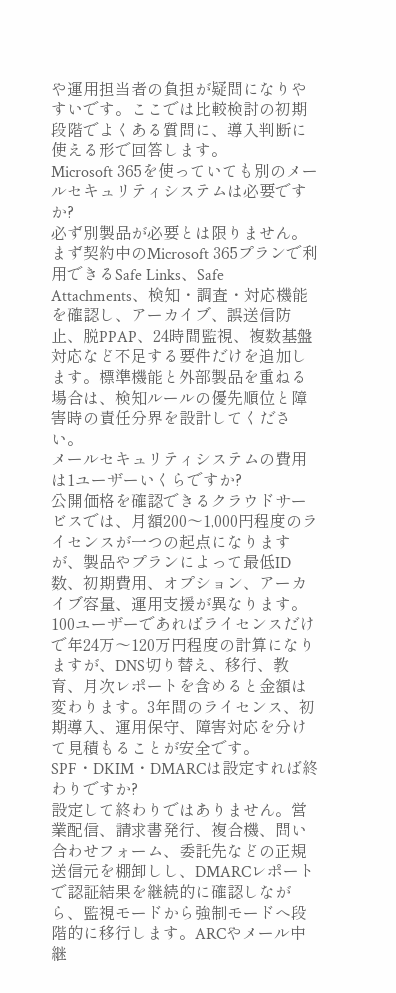や運用担当者の負担が疑問になりやすいです。ここでは比較検討の初期段階でよくある質問に、導入判断に使える形で回答します。
Microsoft 365を使っていても別のメールセキュリティシステムは必要ですか?
必ず別製品が必要とは限りません。まず契約中のMicrosoft 365プランで利用できるSafe Links、Safe Attachments、検知・調査・対応機能を確認し、アーカイブ、誤送信防止、脱PPAP、24時間監視、複数基盤対応など不足する要件だけを追加します。標準機能と外部製品を重ねる場合は、検知ルールの優先順位と障害時の責任分界を設計してください。
メールセキュリティシステムの費用は1ユーザーいくらですか?
公開価格を確認できるクラウドサービスでは、月額200〜1,000円程度のライセンスが一つの起点になりますが、製品やプランによって最低ID数、初期費用、オプション、アーカイブ容量、運用支援が異なります。100ユーザーであればライセンスだけで年24万〜120万円程度の計算になりますが、DNS切り替え、移行、教育、月次レポートを含めると金額は変わります。3年間のライセンス、初期導入、運用保守、障害対応を分けて見積もることが安全です。
SPF・DKIM・DMARCは設定すれば終わりですか?
設定して終わりではありません。営業配信、請求書発行、複合機、問い合わせフォーム、委託先などの正規送信元を棚卸しし、DMARCレポートで認証結果を継続的に確認しながら、監視モードから強制モードへ段階的に移行します。ARCやメール中継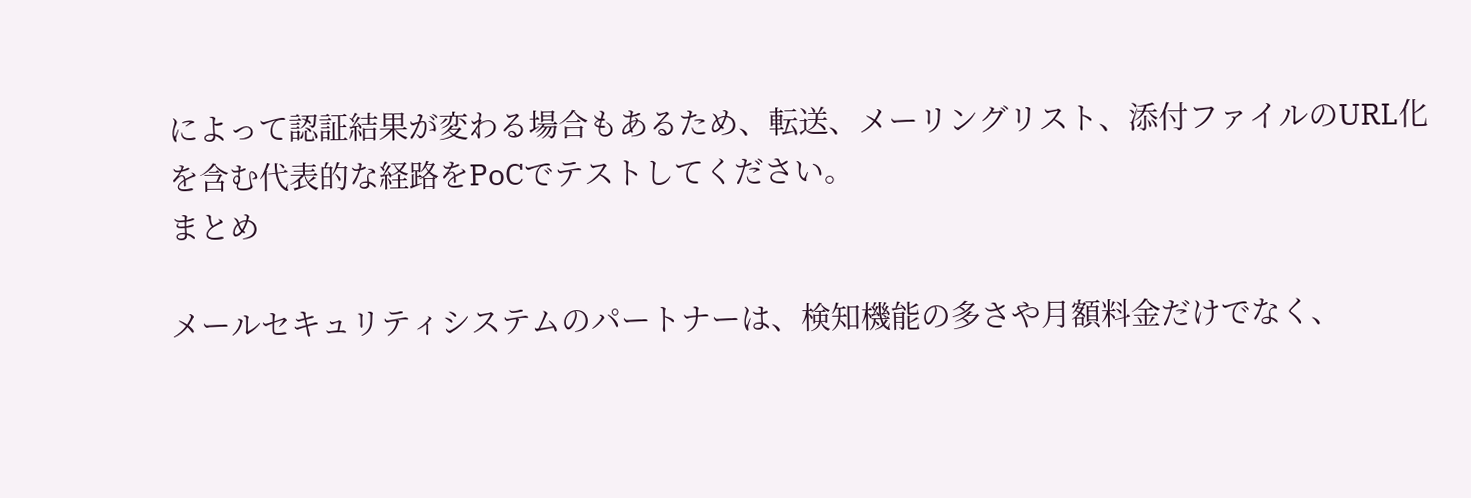によって認証結果が変わる場合もあるため、転送、メーリングリスト、添付ファイルのURL化を含む代表的な経路をPoCでテストしてください。
まとめ

メールセキュリティシステムのパートナーは、検知機能の多さや月額料金だけでなく、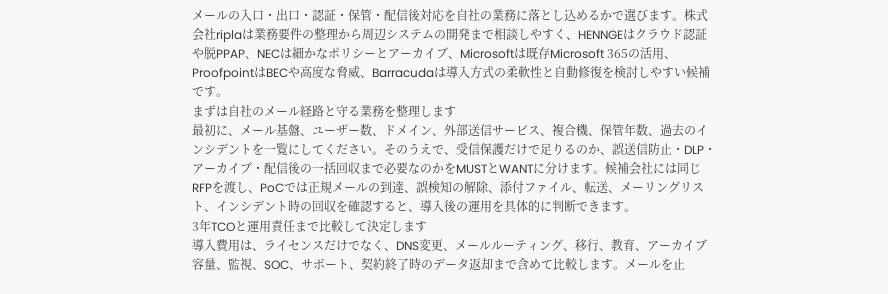メールの入口・出口・認証・保管・配信後対応を自社の業務に落とし込めるかで選びます。株式会社riplaは業務要件の整理から周辺システムの開発まで相談しやすく、HENNGEはクラウド認証や脱PPAP、NECは細かなポリシーとアーカイブ、Microsoftは既存Microsoft 365の活用、ProofpointはBECや高度な脅威、Barracudaは導入方式の柔軟性と自動修復を検討しやすい候補です。
まずは自社のメール経路と守る業務を整理します
最初に、メール基盤、ユーザー数、ドメイン、外部送信サービス、複合機、保管年数、過去のインシデントを一覧にしてください。そのうえで、受信保護だけで足りるのか、誤送信防止・DLP・アーカイブ・配信後の一括回収まで必要なのかをMUSTとWANTに分けます。候補会社には同じRFPを渡し、PoCでは正規メールの到達、誤検知の解除、添付ファイル、転送、メーリングリスト、インシデント時の回収を確認すると、導入後の運用を具体的に判断できます。
3年TCOと運用責任まで比較して決定します
導入費用は、ライセンスだけでなく、DNS変更、メールルーティング、移行、教育、アーカイブ容量、監視、SOC、サポート、契約終了時のデータ返却まで含めて比較します。メールを止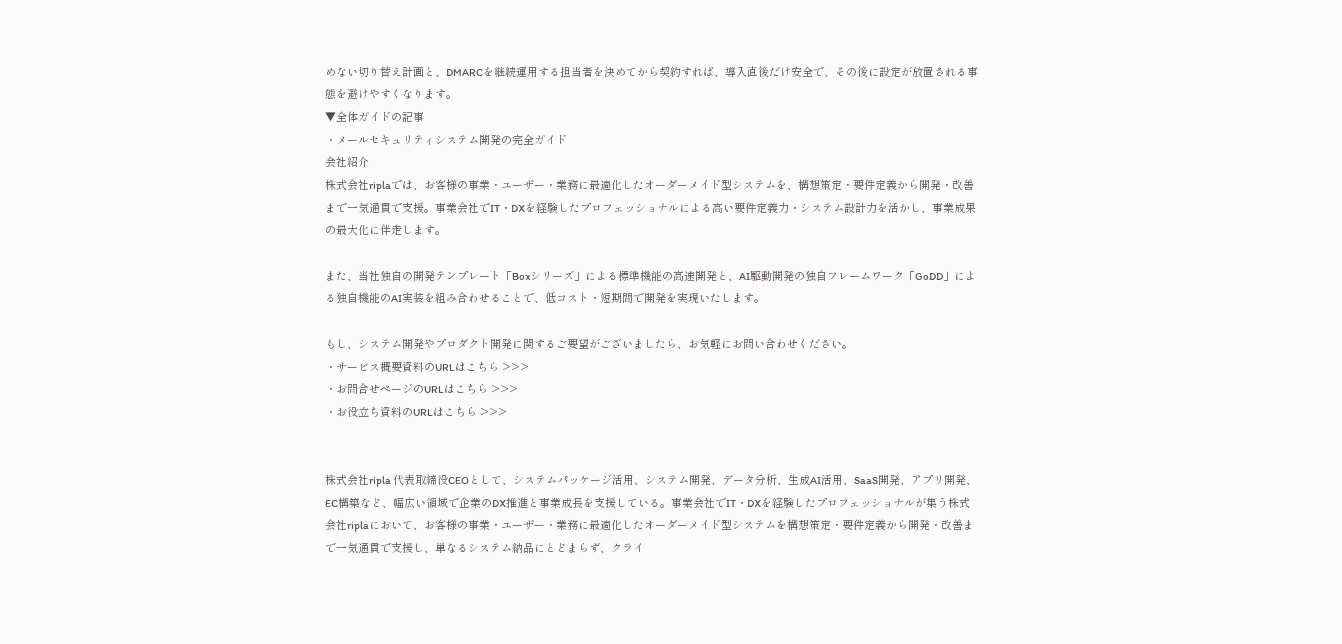めない切り替え計画と、DMARCを継続運用する担当者を決めてから契約すれば、導入直後だけ安全で、その後に設定が放置される事態を避けやすくなります。
▼全体ガイドの記事
・メールセキュリティシステム開発の完全ガイド
会社紹介
株式会社riplaでは、お客様の事業・ユーザー・業務に最適化したオーダーメイド型システムを、構想策定・要件定義から開発・改善まで一気通貫で支援。事業会社でIT・DXを経験したプロフェッショナルによる高い要件定義力・システム設計力を活かし、事業成果の最大化に伴走します。

また、当社独自の開発テンプレート「Boxシリーズ」による標準機能の高速開発と、AI駆動開発の独自フレームワーク「GoDD」による独自機能のAI実装を組み合わせることで、低コスト・短期間で開発を実現いたします。

もし、システム開発やプロダクト開発に関するご要望がございましたら、お気軽にお問い合わせください。
・サービス概要資料のURLはこちら >>>
・お問合せページのURLはこちら >>>
・お役立ち資料のURLはこちら >>>


株式会社ripla 代表取締役CEOとして、システムパッケージ活用、システム開発、データ分析、生成AI活用、SaaS開発、アプリ開発、EC構築など、幅広い領域で企業のDX推進と事業成長を支援している。事業会社でIT・DXを経験したプロフェッショナルが集う株式会社riplaにおいて、お客様の事業・ユーザー・業務に最適化したオーダーメイド型システムを構想策定・要件定義から開発・改善まで一気通貫で支援し、単なるシステム納品にとどまらず、クライ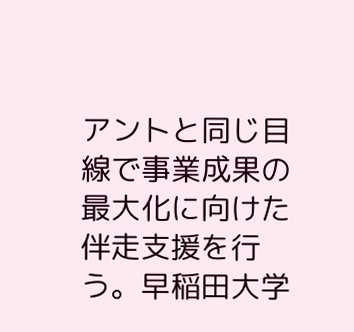アントと同じ目線で事業成果の最大化に向けた伴走支援を行う。早稲田大学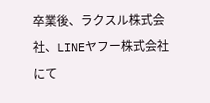卒業後、ラクスル株式会社、LINEヤフー株式会社にて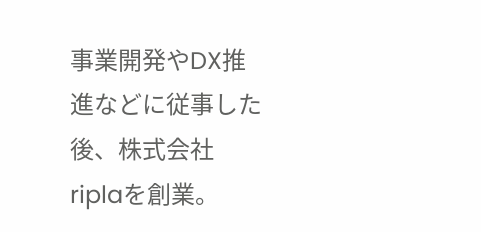事業開発やDX推進などに従事した後、株式会社riplaを創業。